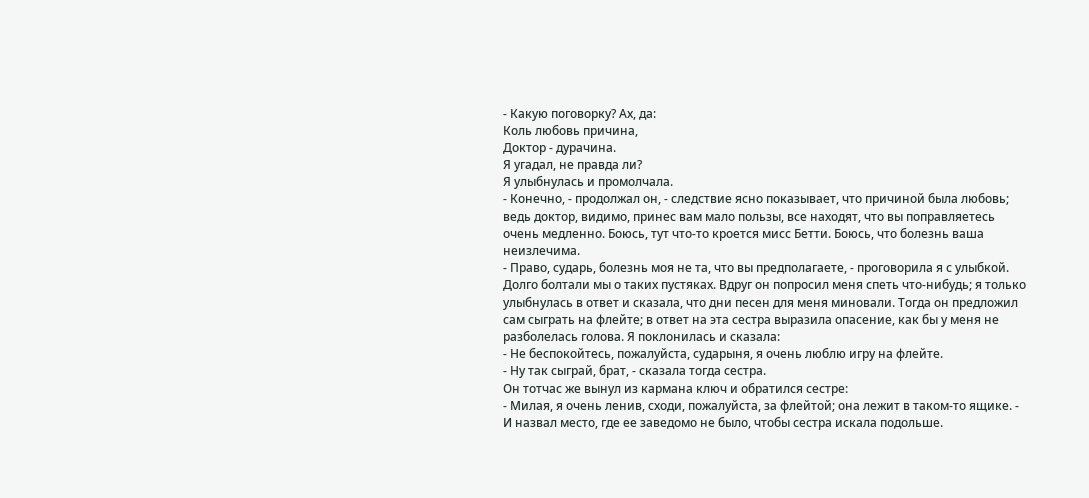- Какую поговорку? Ах, да:
Коль любовь причина,
Доктор - дурачина.
Я угадал, не правда ли?
Я улыбнулась и промолчала.
- Конечно, - продолжал он, - следствие ясно показывает, что причиной была любовь; ведь доктор, видимо, принес вам мало пользы, все находят, что вы поправляетесь очень медленно. Боюсь, тут что-то кроется мисс Бетти. Боюсь, что болезнь ваша неизлечима.
- Право, сударь, болезнь моя не та, что вы предполагаете, - проговорила я с улыбкой.
Долго болтали мы о таких пустяках. Вдруг он попросил меня спеть что-нибудь; я только улыбнулась в ответ и сказала, что дни песен для меня миновали. Тогда он предложил сам сыграть на флейте; в ответ на эта сестра выразила опасение, как бы у меня не разболелась голова. Я поклонилась и сказала:
- Не беспокойтесь, пожалуйста, сударыня, я очень люблю игру на флейте.
- Ну так сыграй, брат, - сказала тогда сестра.
Он тотчас же вынул из кармана ключ и обратился сестре:
- Милая, я очень ленив, сходи, пожалуйста, за флейтой; она лежит в таком-то ящике. - И назвал место, где ее заведомо не было, чтобы сестра искала подольше.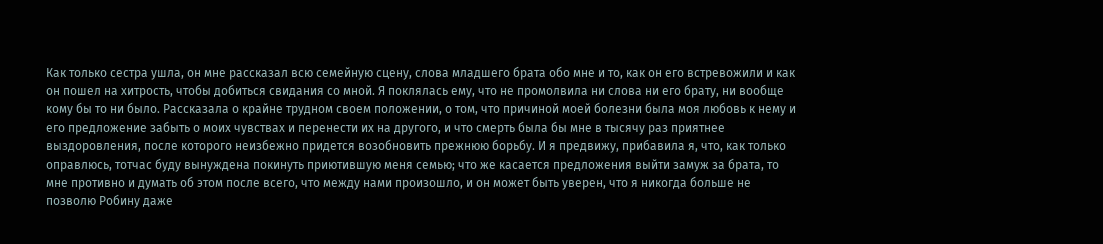Как только сестра ушла, он мне рассказал всю семейную сцену, слова младшего брата обо мне и то, как он его встревожили и как он пошел на хитрость, чтобы добиться свидания со мной. Я поклялась ему, что не промолвила ни слова ни его брату, ни вообще кому бы то ни было. Рассказала о крайне трудном своем положении, о том, что причиной моей болезни была моя любовь к нему и его предложение забыть о моих чувствах и перенести их на другого, и что смерть была бы мне в тысячу раз приятнее выздоровления, после которого неизбежно придется возобновить прежнюю борьбу. И я предвижу, прибавила я, что, как только оправлюсь, тотчас буду вынуждена покинуть приютившую меня семью; что же касается предложения выйти замуж за брата, то мне противно и думать об этом после всего, что между нами произошло, и он может быть уверен, что я никогда больше не позволю Робину даже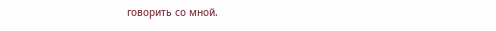говорить со мной.